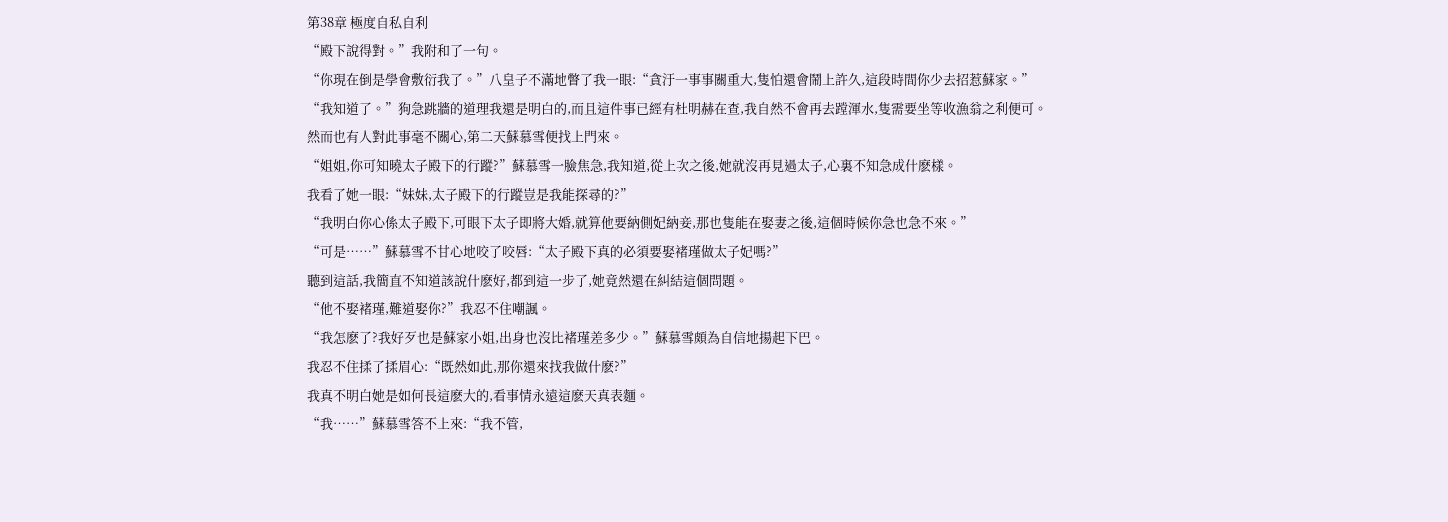第38章 極度自私自利
“殿下說得對。”我附和了一句。
“你現在倒是學會敷衍我了。”八皇子不滿地瞥了我一眼:“貪汙一事事關重大,隻怕還會鬧上許久,這段時間你少去招惹蘇家。”
“我知道了。”狗急跳牆的道理我還是明白的,而且這件事已經有杜明赫在查,我自然不會再去蹚渾水,隻需要坐等收漁翁之利便可。
然而也有人對此事毫不關心,第二天蘇慕雪便找上門來。
“姐姐,你可知曉太子殿下的行蹤?”蘇慕雪一臉焦急,我知道,從上次之後,她就沒再見過太子,心裏不知急成什麽樣。
我看了她一眼:“妹妹,太子殿下的行蹤豈是我能探尋的?”
“我明白你心係太子殿下,可眼下太子即將大婚,就算他要納側妃納妾,那也隻能在娶妻之後,這個時候你急也急不來。”
“可是……”蘇慕雪不甘心地咬了咬唇:“太子殿下真的必須要娶褚瑾做太子妃嗎?”
聽到這話,我簡直不知道該說什麽好,都到這一步了,她竟然還在糾結這個問題。
“他不娶褚瑾,難道娶你?”我忍不住嘲諷。
“我怎麽了?我好歹也是蘇家小姐,出身也沒比褚瑾差多少。”蘇慕雪頗為自信地揚起下巴。
我忍不住揉了揉眉心:“既然如此,那你還來找我做什麽?”
我真不明白她是如何長這麽大的,看事情永遠這麽天真表麵。
“我……”蘇慕雪答不上來:“我不管,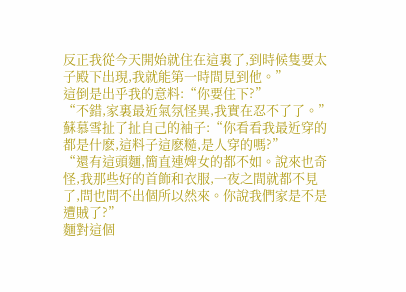反正我從今天開始就住在這裏了,到時候隻要太子殿下出現,我就能第一時間見到他。”
這倒是出乎我的意料:“你要住下?”
“不錯,家裏最近氣氛怪異,我實在忍不了了。”蘇慕雪扯了扯自己的袖子:“你看看我最近穿的都是什麽,這料子這麽糙,是人穿的嗎?”
“還有這頭麵,簡直連婢女的都不如。說來也奇怪,我那些好的首飾和衣服,一夜之間就都不見了,問也問不出個所以然來。你說我們家是不是遭賊了?”
麵對這個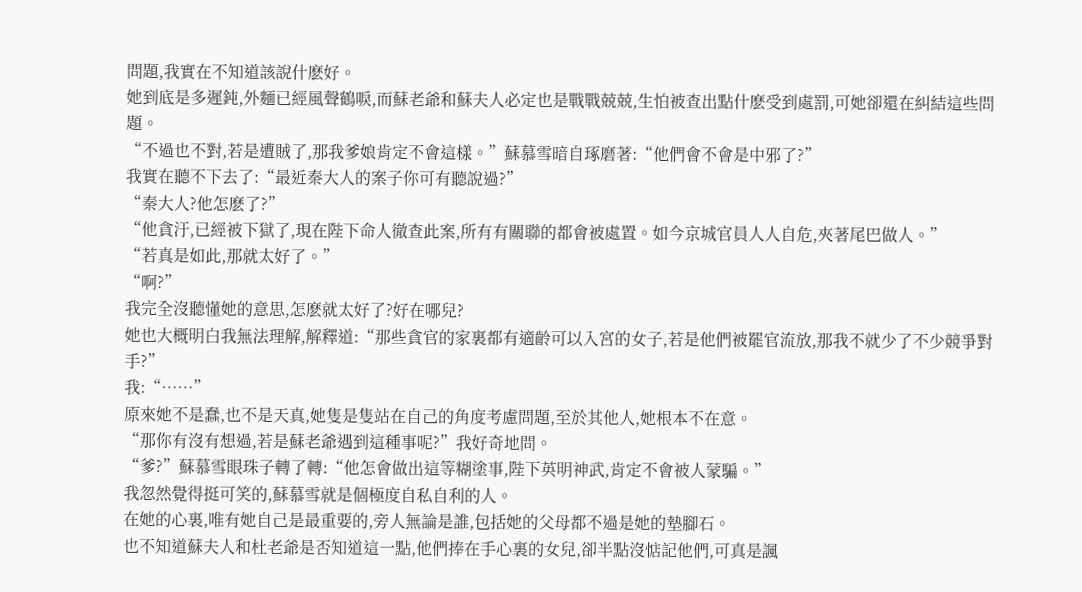問題,我實在不知道該說什麽好。
她到底是多遲鈍,外麵已經風聲鶴唳,而蘇老爺和蘇夫人必定也是戰戰兢兢,生怕被查出點什麽受到處罰,可她卻還在糾結這些問題。
“不過也不對,若是遭賊了,那我爹娘肯定不會這樣。”蘇慕雪暗自琢磨著:“他們會不會是中邪了?”
我實在聽不下去了:“最近秦大人的案子你可有聽說過?”
“秦大人?他怎麽了?”
“他貪汙,已經被下獄了,現在陛下命人徹查此案,所有有關聯的都會被處置。如今京城官員人人自危,夾著尾巴做人。”
“若真是如此,那就太好了。”
“啊?”
我完全沒聽懂她的意思,怎麽就太好了?好在哪兒?
她也大概明白我無法理解,解釋道:“那些貪官的家裏都有適齡可以入宮的女子,若是他們被罷官流放,那我不就少了不少競爭對手?”
我:“……”
原來她不是蠢,也不是天真,她隻是隻站在自己的角度考慮問題,至於其他人,她根本不在意。
“那你有沒有想過,若是蘇老爺遇到這種事呢?”我好奇地問。
“爹?”蘇慕雪眼珠子轉了轉:“他怎會做出這等糊塗事,陛下英明神武,肯定不會被人蒙騙。”
我忽然覺得挺可笑的,蘇慕雪就是個極度自私自利的人。
在她的心裏,唯有她自己是最重要的,旁人無論是誰,包括她的父母都不過是她的墊腳石。
也不知道蘇夫人和杜老爺是否知道這一點,他們捧在手心裏的女兒,卻半點沒惦記他們,可真是諷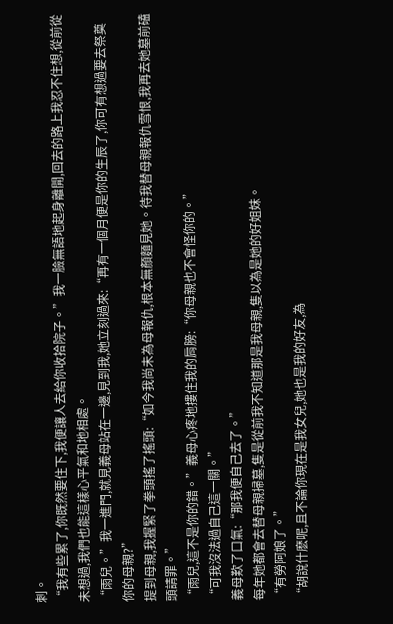刺。
“我有些累了,你既然要住下,我便讓人去給你收拾院子。”我一臉無語地起身離開,回去的路上我忍不住想,從前從未想過,我們也能這樣心平氣和地相處。
“雨兒。”我一進門,就見義母站在一邊,見到我,她立刻過來:“再有一個月便是你的生辰了,你可有想過要去祭奠你的母親?”
提到母親,我握緊了拳頭搖了搖頭:“如今我尚未為母報仇,根本無顏麵見她。待我替母親報仇雪恨,我再去她墓前磕頭請罪。”
“雨兒,這不是你的錯。”義母心疼地摟住我的肩膀:“你母親也不會怪你的。”
“可我沒法過自己這一關。”
義母歎了口氣:“那我便自己去了。”
每年她都會去替母親掃墓,隻是從前我不知道那是我母親,隻以為是她的好姐妹。
“有勞阿娘了。”
“胡說什麽呢,且不論你現在是我女兒,她也是我的好友,為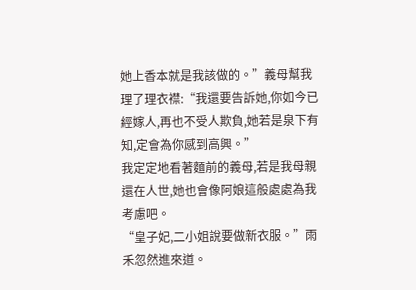她上香本就是我該做的。”義母幫我理了理衣襟:“我還要告訴她,你如今已經嫁人,再也不受人欺負,她若是泉下有知,定會為你感到高興。”
我定定地看著麵前的義母,若是我母親還在人世,她也會像阿娘這般處處為我考慮吧。
“皇子妃,二小姐說要做新衣服。”雨禾忽然進來道。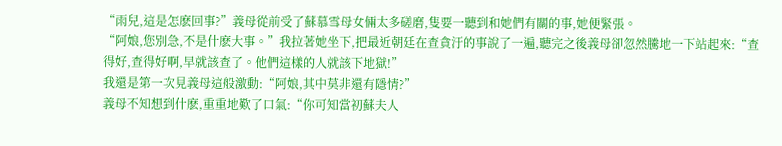“雨兒,這是怎麽回事?”義母從前受了蘇慕雪母女倆太多磋磨,隻要一聽到和她們有關的事,她便緊張。
“阿娘,您別急,不是什麽大事。”我拉著她坐下,把最近朝廷在查貪汙的事說了一遍,聽完之後義母卻忽然騰地一下站起來:“查得好,查得好啊,早就該查了。他們這樣的人就該下地獄!”
我還是第一次見義母這般激動:“阿娘,其中莫非還有隱情?”
義母不知想到什麽,重重地歎了口氣:“你可知當初蘇夫人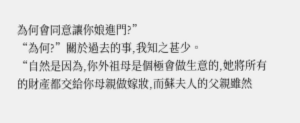為何會同意讓你娘進門?”
“為何?”關於過去的事,我知之甚少。
“自然是因為,你外祖母是個極會做生意的,她將所有的財產都交給你母親做嫁妝,而蘇夫人的父親雖然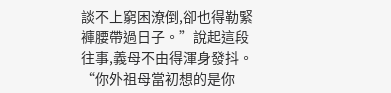談不上窮困潦倒,卻也得勒緊褲腰帶過日子。”說起這段往事,義母不由得渾身發抖。
“你外祖母當初想的是你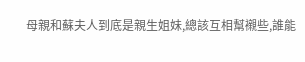母親和蘇夫人到底是親生姐妹,總該互相幫襯些,誰能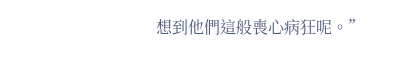想到他們這般喪心病狂呢。”